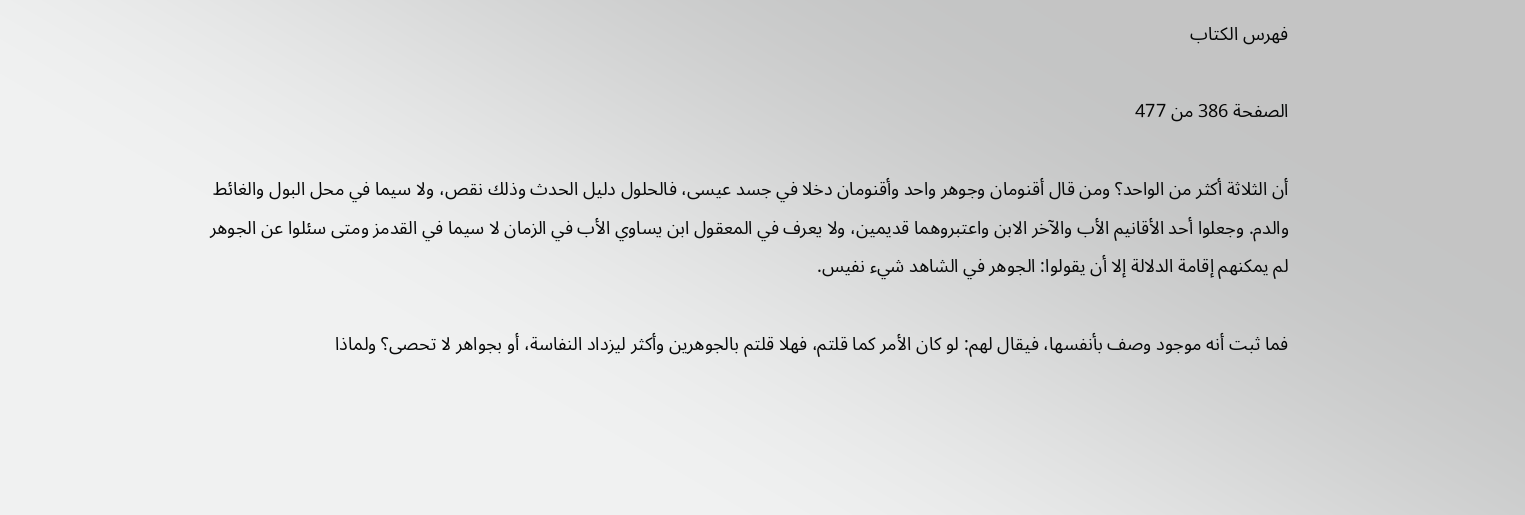فهرس الكتاب

الصفحة 386 من 477

أن الثلاثة أكثر من الواحد؟ ومن قال أقنومان وجوهر واحد وأقنومان دخلا في جسد عيسى، فالحلول دليل الحدث وذلك نقص، ولا سيما في محل البول والغائط والدم. وجعلوا أحد الأقانيم الأب والآخر الابن واعتبروهما قديمين، ولا يعرف في المعقول ابن يساوي الأب في الزمان لا سيما في القدمز ومتى سئلوا عن الجوهر لم يمكنهم إقامة الدلالة إلا أن يقولوا: الجوهر في الشاهد شيء نفيس.

فما ثبت أنه موجود وصف بأنفسها، فيقال لهم: لو كان الأمر كما قلتم، فهلا قلتم بالجوهرين وأكثر ليزداد النفاسة، أو بجواهر لا تحصى؟ ولماذا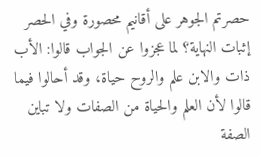حصرتم الجوهر على أقانيم محصورة وفي الحصر إثبات النهاية؟ لما عجزوا عن الجواب قالوا: الأب ذات والابن علم والروح حياة، وقد أحالوا فيما قالوا لأن العلم والحياة من الصفات ولا تباين الصفة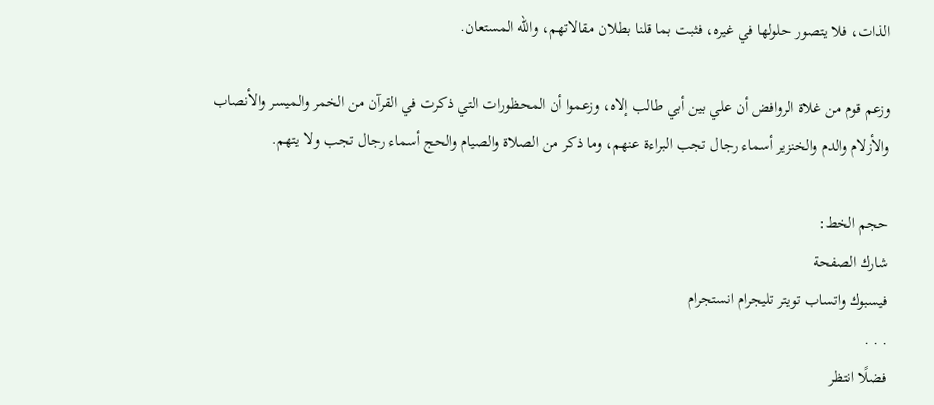الذات، فلا يتصور حلولها في غيره، فثبت بما قلنا بطلان مقالاتهم، والله المستعان.

وزعم قوم من غلاة الروافض أن علي بين أبي طالب إلاه، وزعموا أن المحظورات التي ذكرت في القرآن من الخمر والميسر والأنصاب والأزلام والدم والخنزير أسماء رجال تجب البراءة عنهم، وما ذكر من الصلاة والصيام والحج أسماء رجال تجب ولا يتهم.

حجم الخط:
شارك الصفحة
فيسبوك واتساب تويتر تليجرام انستجرام
. . .
فضلًا انتظر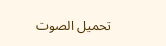تحميل الصوت